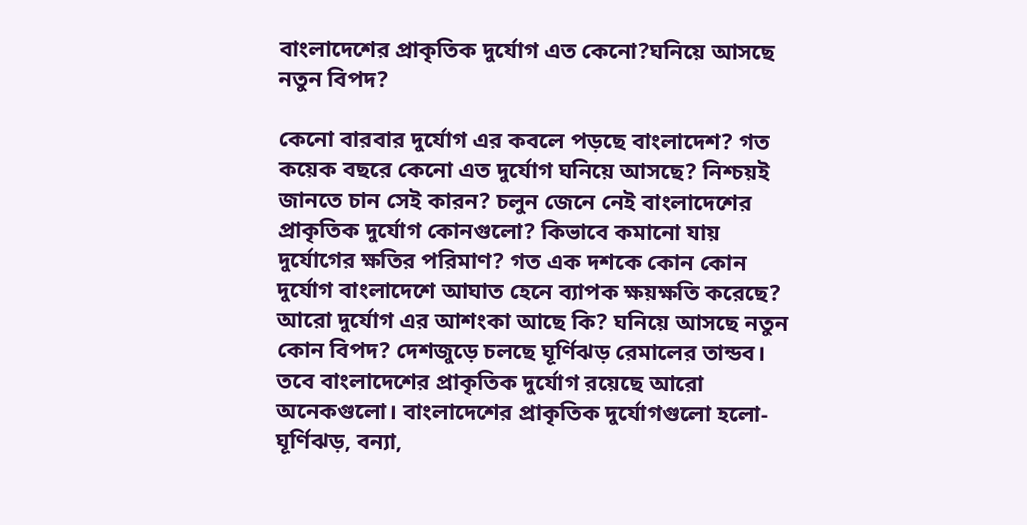বাংলাদেশের প্রাকৃতিক দুর্যোগ এত কেনো?ঘনিয়ে আসছে নতুন বিপদ?

কেনো বারবার দুর্যোগ এর কবলে পড়ছে বাংলাদেশ? গত কয়েক বছরে কেনো এত দুর্যোগ ঘনিয়ে আসছে? নিশ্চয়ই জানতে চান সেই কারন? চলুন জেনে নেই বাংলাদেশের প্রাকৃতিক দুর্যোগ কোনগুলো? কিভাবে কমানো যায় দুর্যোগের ক্ষতির পরিমাণ? গত এক দশকে কোন কোন দুর্যোগ বাংলাদেশে আঘাত হেনে ব্যাপক ক্ষয়ক্ষতি করেছে? আরো দুর্যোগ এর আশংকা আছে কি? ঘনিয়ে আসছে নতুন কোন বিপদ? দেশজুড়ে চলছে ঘূর্ণিঝড় রেমালের তান্ডব। তবে বাংলাদেশের প্রাকৃতিক দুর্যোগ রয়েছে আরো অনেকগুলো। বাংলাদেশের প্রাকৃতিক দুর্যোগগুলো হলো- ঘূর্ণিঝড়, বন্যা,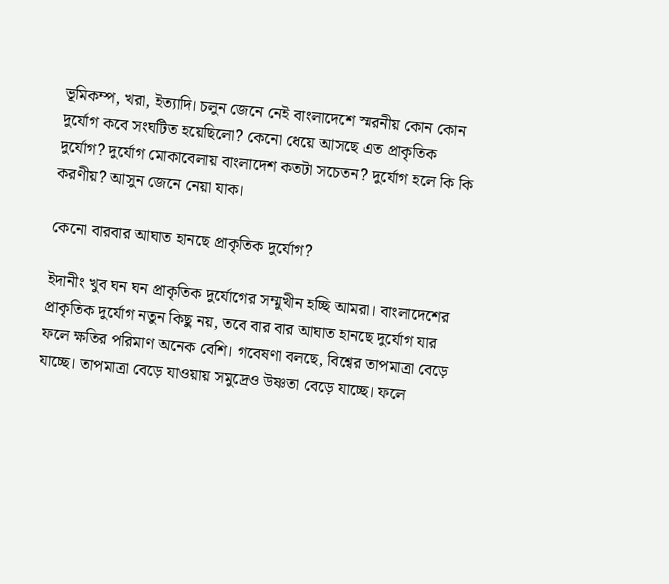ভূমিকম্প, খরা, ইত্যাদি। চলুন জেনে নেই বাংলাদেশে স্মরনীয় কোন কোন দুর্যোগ কবে সংঘটিত হয়েছিলো? কেনো ধেয়ে আসছে এত প্রাকৃতিক দুর্যোগ? দুর্যোগ মোকাবেলায় বাংলাদেশ কতটা সচেতন? দুর্যোগ হলে কি কি করণীয়? আসুন জেনে নেয়া যাক।

কেনো বারবার আঘাত হানছে প্রাকৃতিক দুর্যোগ?

ইদানীং খুব ঘন ঘন প্রাকৃতিক দুর্যোগের সম্মুখীন হচ্ছি আমরা। বাংলাদেশের প্রাকৃতিক দুর্যোগ নতুন কিছু নয়, তবে বার বার আঘাত হানছে দুর্যোগ যার ফলে ক্ষতির পরিমাণ অনেক বেশি। গবেষণা বলছে, বিশ্বের তাপমাত্রা বেড়ে যাচ্ছে। তাপমাত্রা বেড়ে যাওয়ায় সমুদ্রেও উষ্ণতা বেড়ে যাচ্ছে। ফলে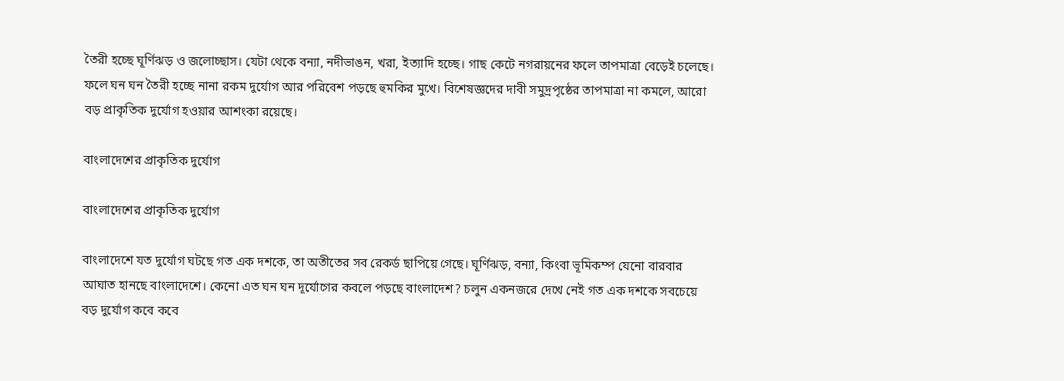তৈরী হচ্ছে ঘূর্ণিঝড় ও জলোচ্ছাস। যেটা থেকে বন্যা, নদীভাঙন, খরা, ইত্যাদি হচ্ছে। গাছ কেটে নগরায়নের ফলে তাপমাত্রা বেড়েই চলেছে। ফলে ঘন ঘন তৈরী হচ্ছে নানা রকম দুর্যোগ আর পরিবেশ পড়ছে হুমকির মুখে। বিশেষজ্ঞদের দাবী সমুদ্রপৃষ্ঠের তাপমাত্রা না কমলে, আরো বড় প্রাকৃতিক দুর্যোগ হওয়ার আশংকা রয়েছে।

বাংলাদেশের প্রাকৃতিক দুর্যোগ

বাংলাদেশের প্রাকৃতিক দুর্যোগ

বাংলাদেশে যত দুর্যোগ ঘটছে গত এক দশকে, তা অতীতের সব রেকর্ড ছাপিয়ে গেছে। ঘূর্ণিঝড়, বন্যা, কিংবা ভূমিকম্প যেনো বারবার আঘাত হানছে বাংলাদেশে। কেনো এত ঘন ঘন দূর্যোগের কবলে পড়ছে বাংলাদেশ? চলুন একনজরে দেখে নেই গত এক দশকে সবচেয়ে বড় দুর্যোগ কবে কবে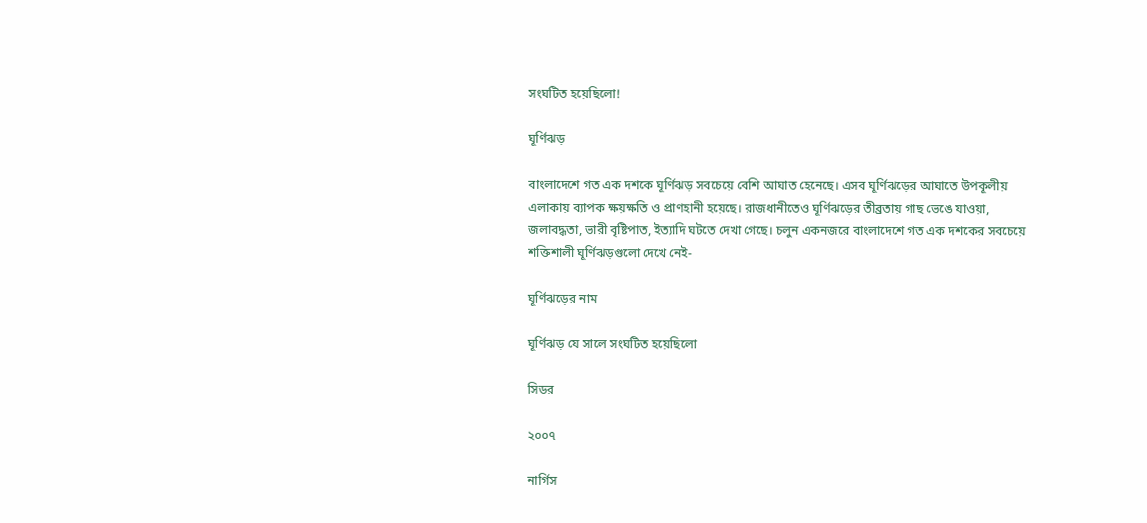সংঘটিত হয়েছিলো!

ঘূর্ণিঝড়

বাংলাদেশে গত এক দশকে ঘূর্ণিঝড় সবচেয়ে বেশি আঘাত হেনেছে। এসব ঘূর্ণিঝড়ের আঘাতে উপকূলীয় এলাকায় ব্যাপক ক্ষয়ক্ষতি ও প্রাণহানী হয়েছে। রাজধানীতেও ঘূর্ণিঝড়ের তীব্রতায় গাছ ভেঙে যাওয়া, জলাবদ্ধতা, ভারী বৃষ্টিপাত, ইত্যাদি ঘটতে দেখা গেছে। চলুন একনজরে বাংলাদেশে গত এক দশকের সবচেয়ে শক্তিশালী ঘূর্ণিঝড়গুলো দেখে নেই-

ঘূর্ণিঝড়ের নাম

ঘূর্ণিঝড় যে সালে সংঘটিত হয়েছিলো

সিডর

২০০৭

নার্গিস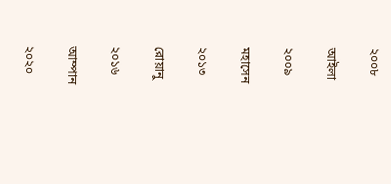২০০৮

আইলা

২০০৯

মহাসেন

২০১৩

রোয়ানু

২০১৬

আম্পান

২০২০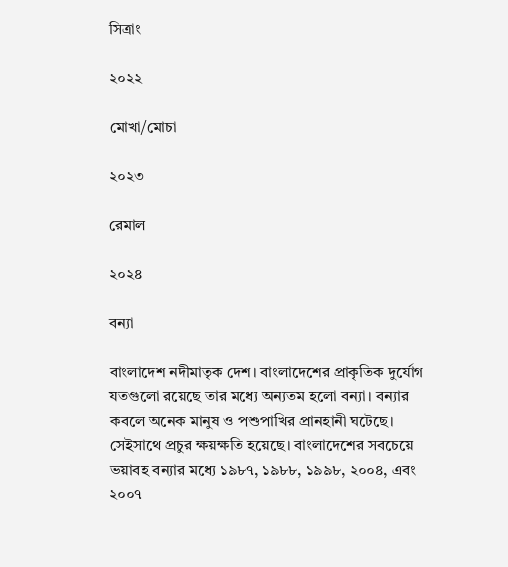সিত্রাং

২০২২

মোখা/মোচা

২০২৩

রেমাল

২০২৪

বন্যা

বাংলাদেশ নদীমাতৃক দেশ। বাংলাদেশের প্রাকৃতিক দুর্যোগ যতগুলো রয়েছে তার মধ্যে অন্যতম হলো বন্যা। বন্যার কবলে অনেক মানুষ ও পশুপাখির প্রানহানী ঘটেছে। সেইসাথে প্রচুর ক্ষয়ক্ষতি হয়েছে। বাংলাদেশের সবচেয়ে ভয়াবহ বন্যার মধ্যে ১৯৮৭, ১৯৮৮, ১৯৯৮, ২০০৪, এবং ২০০৭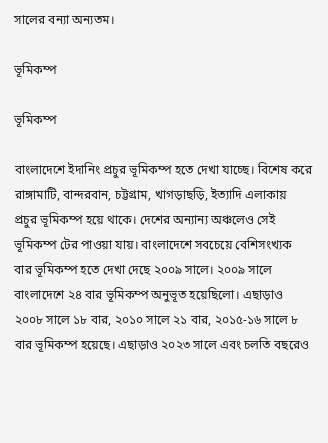সালের বন্যা অন্যতম।

ভূমিকম্প

ভূমিকম্প

বাংলাদেশে ইদানিং প্রচুর ভূমিকম্প হতে দেখা যাচ্ছে। বিশেষ করে রাঙ্গামাটি, বান্দরবান, চট্টগ্রাম, খাগড়াছড়ি, ইত্যাদি এলাকায় প্রচুর ভূমিকম্প হয়ে থাকে। দেশের অন্যান্য অঞ্চলেও সেই ভূমিকম্প টের পাওয়া যায়। বাংলাদেশে সবচেয়ে বেশিসংখ্যক বার ভূমিকম্প হতে দেখা দেছে ২০০৯ সালে। ২০০৯ সালে বাংলাদেশে ২৪ বার ভূমিকম্প অনুভূত হয়েছিলো। এছাড়াও ২০০৮ সালে ১৮ বার, ২০১০ সালে ২১ বার, ২০১৫-১৬ সালে ৮ বার ভূমিকম্প হয়েছে। এছাড়াও ২০২৩ সালে এবং চলতি বছরেও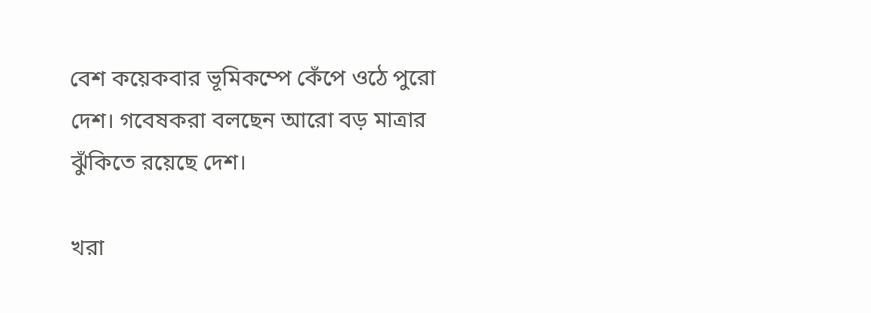বেশ কয়েকবার ভূমিকম্পে কেঁপে ওঠে পুরো দেশ। গবেষকরা বলছেন আরো বড় মাত্রার ঝুঁকিতে রয়েছে দেশ।

খরা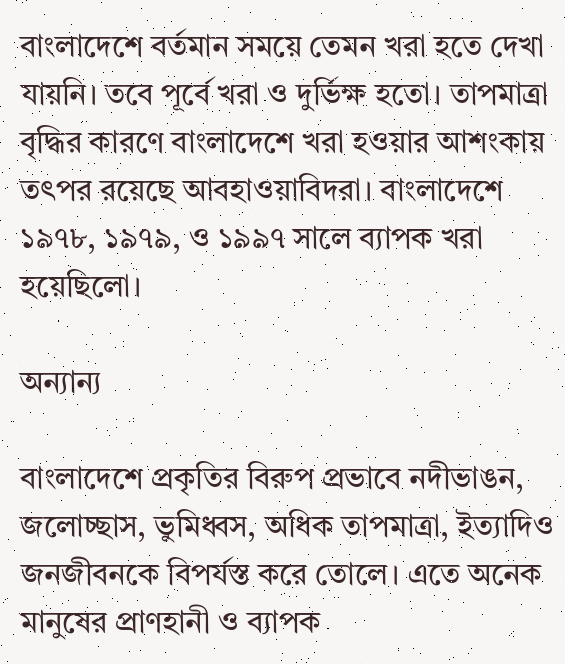বাংলাদেশে বর্তমান সময়ে তেমন খরা হতে দেখা যায়নি। তবে পূর্বে খরা ও দুর্ভিক্ষ হতো। তাপমাত্রা বৃদ্ধির কারণে বাংলাদেশে খরা হওয়ার আশংকায় তৎপর রয়েছে আবহাওয়াবিদরা। বাংলাদেশে ১৯৭৮, ১৯৭৯, ও ১৯৯৭ সালে ব্যাপক খরা হয়েছিলো।

অন্যান্য

বাংলাদেশে প্রকৃতির বিরুপ প্রভাবে নদীভাঙন, জলোচ্ছাস, ভুমিধ্বস, অধিক তাপমাত্রা, ইত্যাদিও জনজীবনকে বিপর্যস্ত করে তোলে। এতে অনেক মানুষের প্রাণহানী ও ব্যাপক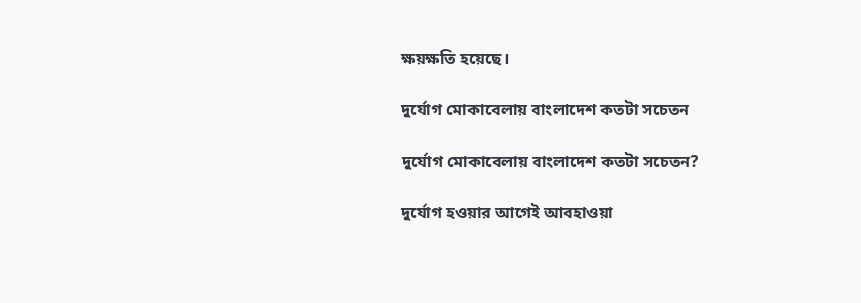ক্ষয়ক্ষতি হয়েছে।

দুর্যোগ মোকাবেলায় বাংলাদেশ কতটা সচেতন

দুর্যোগ মোকাবেলায় বাংলাদেশ কতটা সচেতন?

দুর্যোগ হওয়ার আগেই আবহাওয়া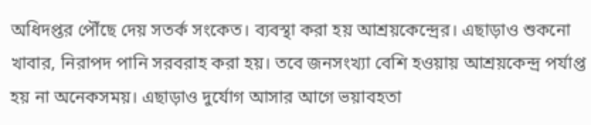অধিদপ্তর পৌঁছে দেয় সতর্ক সংকেত। ব্যবস্থা করা হয় আশ্রয়কেন্দ্রের। এছাড়াও শুকনো খাবার, নিরাপদ পানি সরবরাহ করা হয়। তবে জনসংখ্যা বেশি হওয়ায় আশ্রয়কেন্দ্র পর্যাপ্ত হয় না অনেকসময়। এছাড়াও দুর্যোগ আসার আগে ভয়াবহতা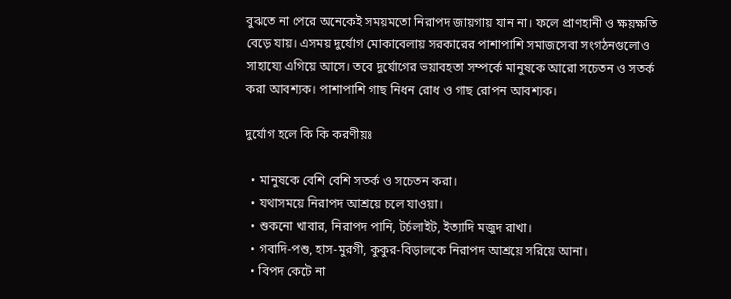বুঝতে না পেরে অনেকেই সময়মতো নিরাপদ জায়গায় যান না। ফলে প্রাণহানী ও ক্ষয়ক্ষতি বেড়ে যায়। এসময় দুর্যোগ মোকাবেলায় সরকারের পাশাপাশি সমাজসেবা সংগঠনগুলোও সাহায্যে এগিয়ে আসে। তবে দুর্যোগের ভয়াবহতা সম্পর্কে মানুষকে আরো সচেতন ও সতর্ক করা আবশ্যক। পাশাপাশি গাছ নিধন রোধ ও গাছ রোপন আবশ্যক।

দুর্যোগ হলে কি কি করণীয়ঃ

  • মানুষকে বেশি বেশি সতর্ক ও সচেতন করা।
  • যথাসময়ে নিরাপদ আশ্রয়ে চলে যাওয়া।
  • শুকনো খাবার, নিরাপদ পানি, টর্চলাইট, ইত্যাদি মজুদ রাখা।
  • গবাদি-পশু, হাস-মুরগী, কুকুর-বিড়ালকে নিরাপদ আশ্রয়ে সরিয়ে আনা।
  • বিপদ কেটে না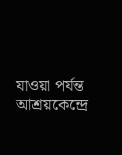যাওয়া পর্যন্ত আশ্রয়কেন্দ্রে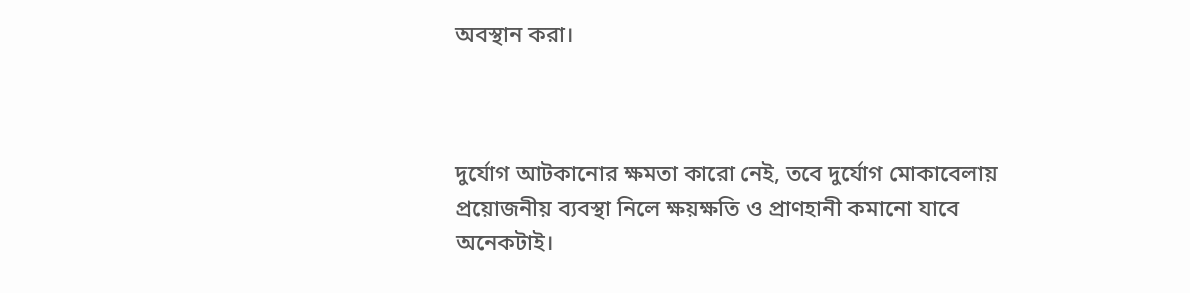অবস্থান করা।



দুর্যোগ আটকানোর ক্ষমতা কারো নেই, তবে দুর্যোগ মোকাবেলায় প্রয়োজনীয় ব্যবস্থা নিলে ক্ষয়ক্ষতি ও প্রাণহানী কমানো যাবে অনেকটাই।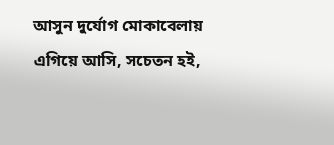আসুন দুর্যোগ মোকাবেলায় এগিয়ে আসি, সচেতন হই,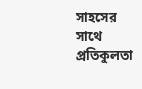সাহসের সাথে প্রতিকুলতা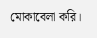মোকাবেলা করি।